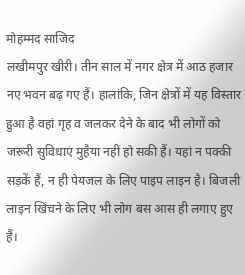मोहम्मद साजिद
लखीमपुर खीरी। तीन साल में नगर क्षेत्र में आठ हजार नए भवन बढ़ गए हैं। हालांकि, जिन क्षेत्रों में यह विस्तार हुआ है वहां गृह व जलकर देने के बाद भी लोगों को जरूरी सुविधाएं मुहैया नहीं हो सकी हैं। यहां न पक्की सड़कें हैं, न ही पेयजल के लिए पाइप लाइन है। बिजली लाइन खिंचने के लिए भी लोग बस आस ही लगाए हुए हैं।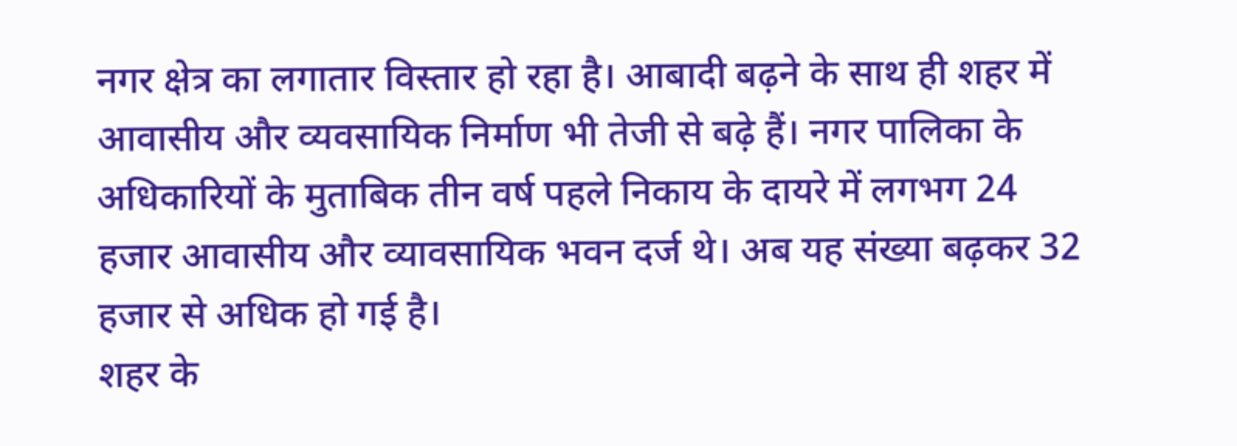नगर क्षेत्र का लगातार विस्तार हो रहा है। आबादी बढ़ने के साथ ही शहर में आवासीय और व्यवसायिक निर्माण भी तेजी से बढ़े हैं। नगर पालिका के अधिकारियों के मुताबिक तीन वर्ष पहले निकाय के दायरे में लगभग 24 हजार आवासीय और व्यावसायिक भवन दर्ज थे। अब यह संख्या बढ़कर 32 हजार से अधिक हो गई है।
शहर के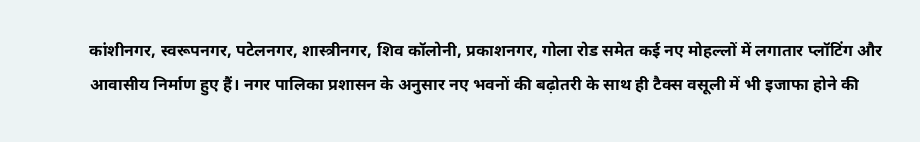कांशीनगर, स्वरूपनगर, पटेलनगर, शास्त्रीनगर, शिव कॉलोनी, प्रकाशनगर, गोला रोड समेत कई नए मोहल्लों में लगातार प्लॉटिंग और आवासीय निर्माण हुए हैं। नगर पालिका प्रशासन के अनुसार नए भवनों की बढ़ोतरी के साथ ही टैक्स वसूली में भी इजाफा होने की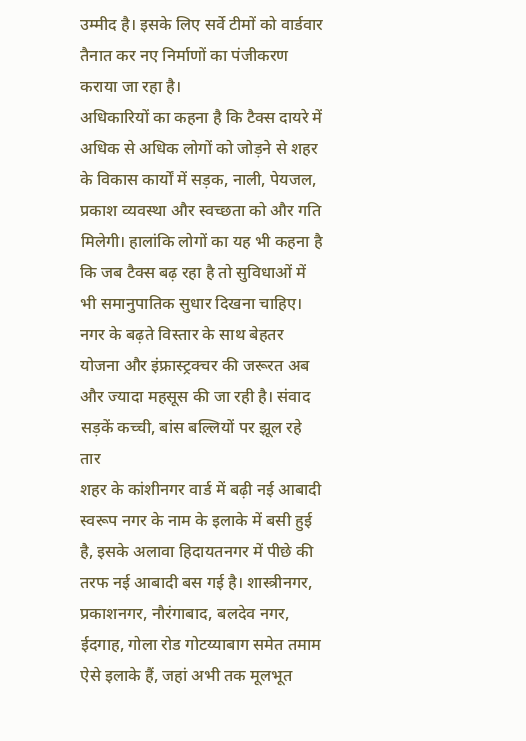उम्मीद है। इसके लिए सर्वे टीमों को वार्डवार तैनात कर नए निर्माणों का पंजीकरण कराया जा रहा है।
अधिकारियों का कहना है कि टैक्स दायरे में अधिक से अधिक लोगों को जोड़ने से शहर के विकास कार्यों में सड़क, नाली, पेयजल, प्रकाश व्यवस्था और स्वच्छता को और गति मिलेगी। हालांकि लोगों का यह भी कहना है कि जब टैक्स बढ़ रहा है तो सुविधाओं में भी समानुपातिक सुधार दिखना चाहिए। नगर के बढ़ते विस्तार के साथ बेहतर योजना और इंफ्रास्ट्रक्चर की जरूरत अब और ज्यादा महसूस की जा रही है। संवाद
सड़कें कच्ची, बांस बल्लियों पर झूल रहे तार
शहर के कांशीनगर वार्ड में बढ़ी नई आबादी स्वरूप नगर के नाम के इलाके में बसी हुई है, इसके अलावा हिदायतनगर में पीछे की तरफ नई आबादी बस गई है। शास्त्रीनगर, प्रकाशनगर, नौरंगाबाद, बलदेव नगर, ईदगाह, गोला रोड गोटय्याबाग समेत तमाम ऐसे इलाके हैं, जहां अभी तक मूलभूत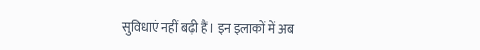सुविधाएं नहीं बढ़ी हैं। इन इलाकों में अब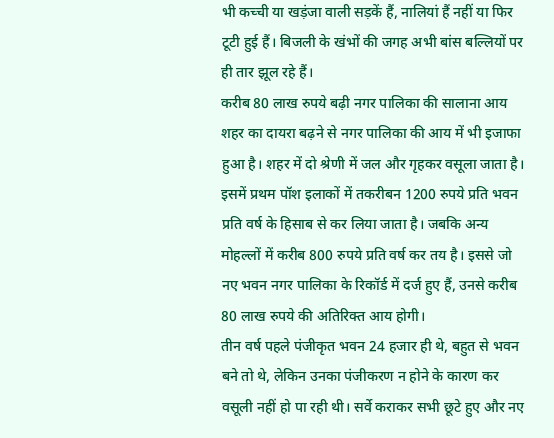भी कच्ची या खड़ंजा वाली सड़कें हैं, नालियां हैं नहीं या फिर टूटी हुई हैं। बिजली के खंभों की जगह अभी बांस बल्लियों पर ही तार झूल रहे हैं।
करीब 80 लाख रुपये बढ़ी नगर पालिका की सालाना आय
शहर का दायरा बढ़ने से नगर पालिका की आय में भी इजाफा हुआ है। शहर में दो श्रेणी में जल और गृहकर वसूला जाता है। इसमें प्रथम पॉश इलाकों में तकरीबन 1200 रुपये प्रति भवन प्रति वर्ष के हिसाब से कर लिया जाता है। जबकि अन्य मोहल्लों में करीब 800 रुपये प्रति वर्ष कर तय है। इससे जो नए भवन नगर पालिका के रिकॉर्ड में दर्ज हुए हैं, उनसे करीब 80 लाख रुपये की अतिरिक्त आय होगी।
तीन वर्ष पहले पंजीकृत भवन 24 हजार ही थे, बहुत से भवन बने तो थे, लेकिन उनका पंजीकरण न होने के कारण कर वसूली नहीं हो पा रही थी। सर्वे कराकर सभी छूटे हुए और नए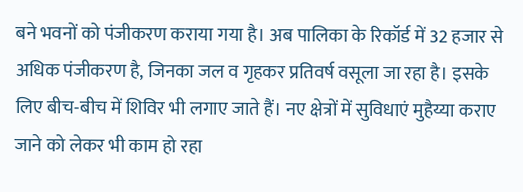बने भवनों को पंजीकरण कराया गया है। अब पालिका के रिकॉर्ड में 32 हजार से अधिक पंजीकरण है, जिनका जल व गृहकर प्रतिवर्ष वसूला जा रहा है। इसके लिए बीच-बीच में शिविर भी लगाए जाते हैं। नए क्षेत्रों में सुविधाएं मुहैय्या कराए जाने को लेकर भी काम हो रहा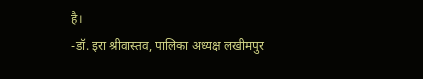है।
-डॉ. इरा श्रीवास्तव, पालिका अध्यक्ष लखीमपुर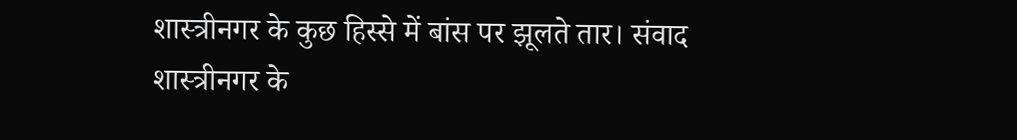शास्त्रीनगर के कुछ हिस्से में बांस पर झूलते तार। संवाद
शास्त्रीनगर के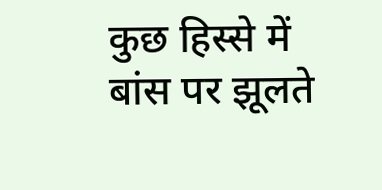कुछ हिस्से में बांस पर झूलते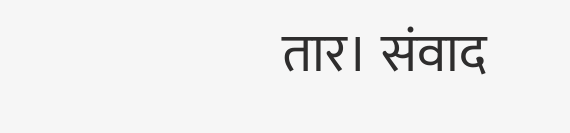तार। संवाद